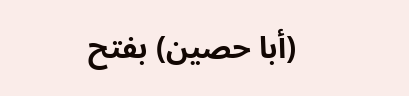(أبا حصين) بفتح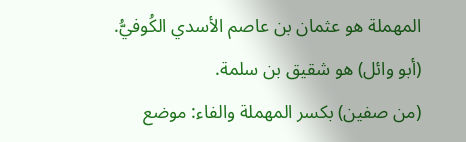المهملة هو عثمان بن عاصم الأسدي الكُوفيُّ.
(أبو وائل) هو شقيق بن سلمة.
(من صفين) بكسر المهملة والفاء: موضع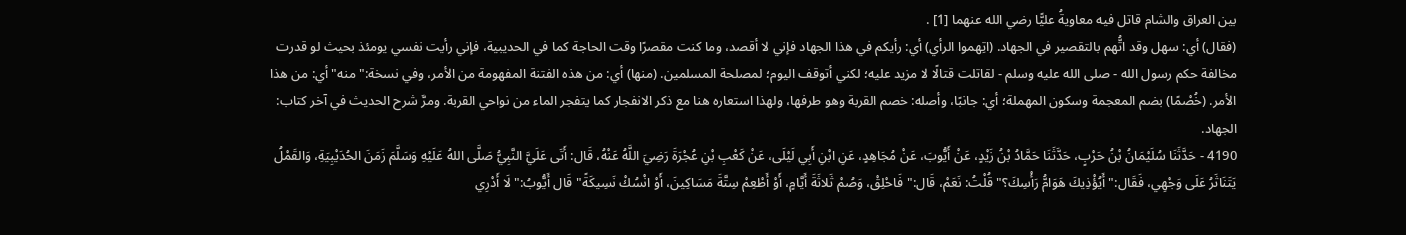بين العراق والشام قاتل فيه معاويةُ عليًّا رضي الله عنهما [1] .
(فقال) أي: سهل وقد اتُّهم بالتقصير في الجهاد. (اتِهموا الرأي) أي: رأيكم في هذا الجهاد فإني لا أقصد، وما كنت مقصرًا وقت الحاجة كما في الحديبية، فإني رأيت نفسي يومئذ بحيث لو قدرت مخالفة حكم رسول الله - صلى الله عليه وسلم - لقاتلت قتالًا لا مزيد عليه؛ لكني أتوقف اليوم؛ لمصلحة المسلمين. (منها) أي: من هذه الفتنة المفهومة من الأمر، وفي نسخة:"منه"أي: من هذا الأمر. (خُصْمًا) بضم المعجمة وسكون المهملة؛ أي: جانبًا، وأصله: خصم القربة وهو طرفها، ولهذا استعاره هنا مع ذكر الانفجار كما يتفجر الماء من نواحي القربة. ومرَّ شرح الحديث في آخر كتاب: الجهاد.
4190 - حَدَّثَنَا سُلَيْمَانُ بْنُ حَرْبٍ، حَدَّثَنَا حَمَّادُ بْنُ زَيْدٍ، عَنْ أَيُّوبَ، عَنْ مُجَاهِدٍ، عَنِ ابْنِ أَبِي لَيْلَى، عَنْ كَعْبِ بْنِ عُجْرَةَ رَضِيَ اللَّهُ عَنْهُ، قَال: أَتَى عَلَيَّ النَّبِيُّ صَلَّى اللهُ عَلَيْهِ وَسَلَّمَ زَمَنَ الحُدَيْبِيَةِ، وَالقَمْلُ يَتَنَاثَرُ عَلَى وَجْهِي، فَقَال:"أَيُؤْذِيكَ هَوَامُّ رَأْسِكَ؟"قُلْتُ: نَعَمْ، قَال:"فَاحْلِقْ، وَصُمْ ثَلاثَةَ أَيَّامٍ، أَوْ أَطْعِمْ سِتَّةَ مَسَاكِينَ، أَوْ انْسُكْ نَسِيكَةً"قَال أَيُّوبُ:"لَا أَدْرِي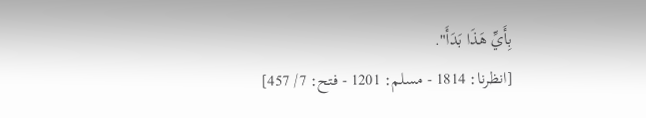بِأَيِّ هَذَا بَدَأَ".
[انظرنا: 1814 - مسلم: 1201 - فتح: 7/ 457]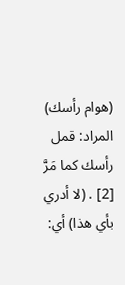(هوام رأسك) المراد: قمل رأسك كما مَرَّ [2] . (لا أدري بأي هذا) أي: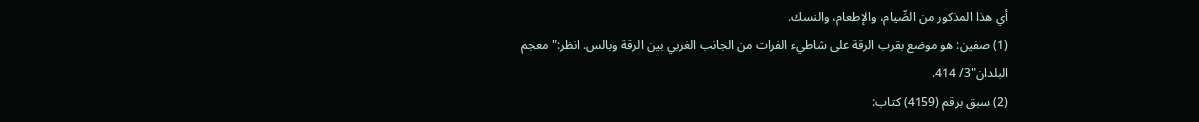أي هذا المذكور من الصِّيام، والإطعام، والنسك.
(1) صفين: هو موضع بقرب الرقة على شاطيء الفرات من الجانب الغربي بين الرقة وبالس. انظر:"معجم البلدان"3/ 414.
(2) سبق برقم (4159) كتاب: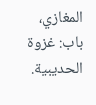المغازي، باب: غزوة الحديبية.